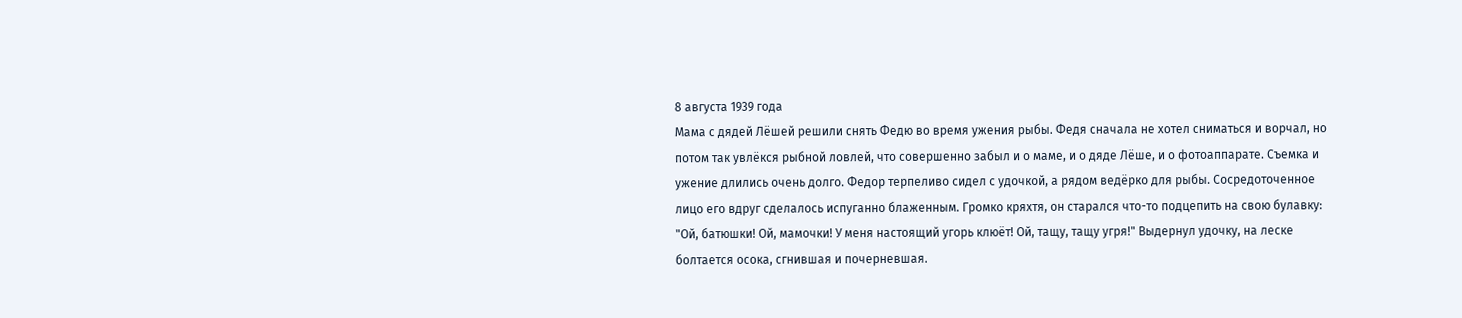8 августа 1939 года
Мама с дядей Лёшей решили снять Федю во время ужения рыбы. Федя сначала не хотел сниматься и ворчал, но потом так увлёкся рыбной ловлей, что совершенно забыл и о маме, и о дяде Лёше, и о фотоаппарате. Съемка и ужение длились очень долго. Федор терпеливо сидел с удочкой, а рядом ведёрко для рыбы. Сосредоточенное лицо его вдруг сделалось испуганно блаженным. Громко кряхтя, он старался что-то подцепить на свою булавку: "Ой, батюшки! Ой, мамочки! У меня настоящий угорь клюёт! Ой, тащу, тащу угря!" Выдернул удочку, на леске болтается осока, сгнившая и почерневшая.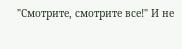"Смотрите, смотрите все!" И не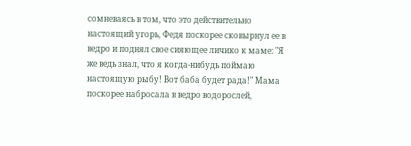сомневаясь в том, что это действительно настоящий угорь, Федя поскорее сковырнул ее в ведро и поднял свое сияющее личико к маме: "Я же ведь знал, что я когда-нибудь поймаю настоящую рыбу! Вот баба будет рада!" Мама поскорее набросала в ведро водорослей,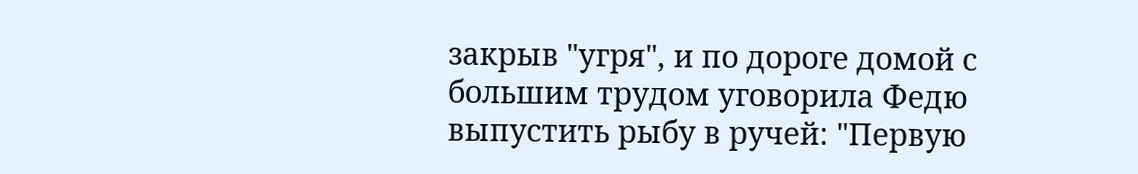закрыв "угря", и по дороге домой с большим трудом уговорила Федю выпустить рыбу в ручей: "Первую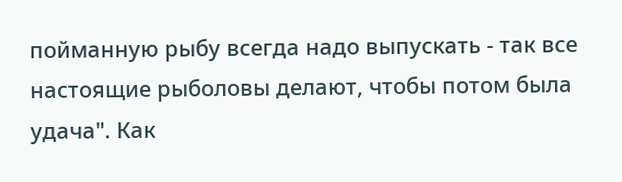пойманную рыбу всегда надо выпускать - так все настоящие рыболовы делают, чтобы потом была удача". Как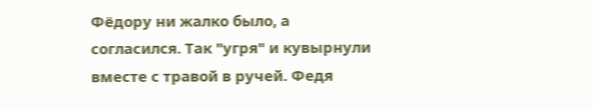Фёдору ни жалко было, а согласился. Так "угря" и кувырнули вместе с травой в ручей. Федя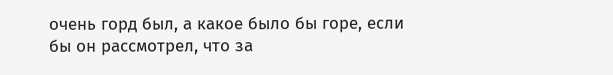очень горд был, а какое было бы горе, если бы он рассмотрел, что за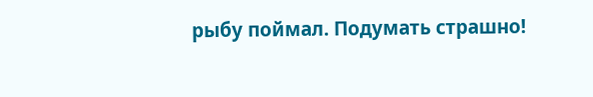рыбу поймал. Подумать страшно!